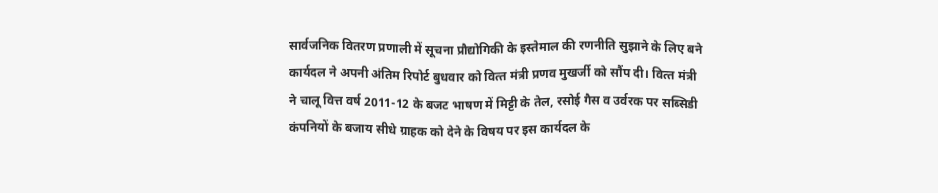सार्वजनिक वितरण प्रणाली में सूचना प्रौद्योगिकी के इस्तेमाल की रणनीति सुझाने के लिए बने कार्यदल ने अपनी अंतिम रिपोर्ट बुधवार को वित्‍त मंत्री प्रणव मुखर्जी को सौंप दी। वित्‍त मंत्री ने चालू वित्त वर्ष 2011-12 के बजट भाषण में मिट्टी के तेल, रसोई गैस व उर्वरक पर सब्सिडी कंपनियों के बजाय सीधे ग्राहक को देने के विषय पर इस कार्यदल के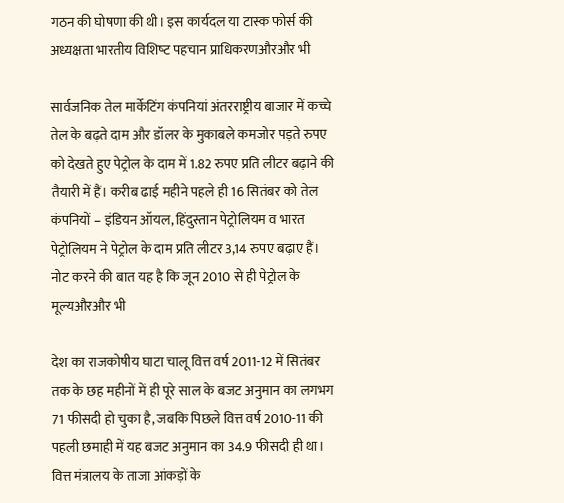गठन की घोषणा की थी। इस कार्यदल या टास्क फोर्स की अध्यक्षता भारतीय विशिष्‍ट पहचान प्राधिकरणऔरऔर भी

सार्वजनिक तेल मार्केटिंग कंपनियां अंतरराष्ट्रीय बाजार में कच्चे तेल के बढ़ते दाम और डॉलर के मुकाबले कमजोर पड़ते रुपए को देखते हुए पेट्रोल के दाम में 1.82 रुपए प्रति लीटर बढ़ाने की तैयारी में हैं। करीब ढाई महीने पहले ही 16 सितंबर को तेल कंपनियों – इंडियन ऑयल, हिंदुस्तान पेट्रोलियम व भारत पेट्रोलियम ने पेट्रोल के दाम प्रति लीटर 3,14 रुपए बढ़ाए हैं। नोट करने की बात यह है कि जून 2010 से ही पेट्रोल के मूल्यऔरऔर भी

देश का राजकोषीय घाटा चालू वित्त वर्ष 2011-12 में सितंबर तक के छह महीनों में ही पूरे साल के बजट अनुमान का लगभग 71 फीसदी हो चुका है, जबकि पिछले वित्त वर्ष 2010-11 की पहली छमाही में यह बजट अनुमान का 34.9 फीसदी ही था। वित्त मंत्रालय के ताजा आंकड़ों के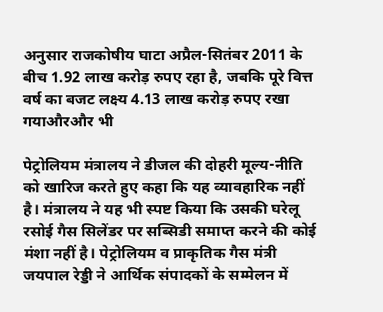अनुसार राजकोषीय घाटा अप्रैल-सितंबर 2011 के बीच 1.92 लाख करोड़ रुपए रहा है, जबकि पूरे वित्त वर्ष का बजट लक्ष्य 4.13 लाख करोड़ रुपए रखा गयाऔरऔर भी

पेट्रोलियम मंत्रालय ने डीजल की दोहरी मूल्य-नीति को खारिज करते हुए कहा कि यह व्यावहारिक नहीं है। मंत्रालय ने यह भी स्पष्ट किया कि उसकी घरेलू रसोई गैस सिलेंडर पर सब्सिडी समाप्त करने की कोई मंशा नहीं है। पेट्रोलियम व प्राकृतिक गैस मंत्री जयपाल रेड्डी ने आर्थिक संपादकों के सम्मेलन में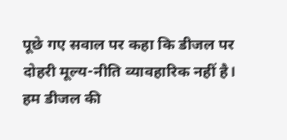पूछे गए सवाल पर कहा कि डीजल पर दोहरी मूल्य-नीति व्यावहारिक नहीं है। हम डीजल की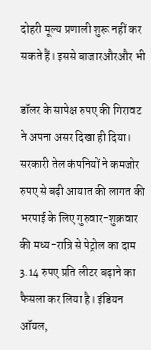दोहरी मूल्य प्रणाली शुरू नहीं कर सकते हैं। इससे बाजारऔरऔर भी

डॉलर के सापेक्ष रुपए की गिरावट ने अपना असर दिखा ही दिया। सरकारी तेल कंपनियों ने कमजोर रुपए से बढ़ी आयात की लागत की भरपाई के लिए गुरुवार-शुक्रवार की मध्य-रात्रि से पेट्रोल का दाम 3.14 रुपए प्रति लीटर बढ़ाने का फैसला कर लिया है। इंडियन ऑयल,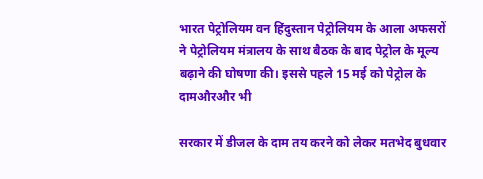भारत पेट्रोलियम वन हिंदुस्तान पेट्रोलियम के आला अफसरों ने पेट्रोलियम मंत्रालय के साथ बैठक के बाद पेट्रोल के मूल्य बढ़ाने की घोषणा की। इससे पहले 15 मई को पेट्रोल के दामऔरऔर भी

सरकार में डीजल के दाम तय करने को लेकर मतभेद बुधवार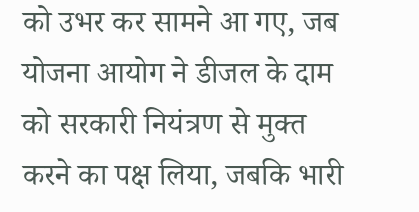को उभर कर सामने आ गए, जब योजना आयोग ने डीजल के दाम को सरकारी नियंत्रण से मुक्त करने का पक्ष लिया, जबकि भारी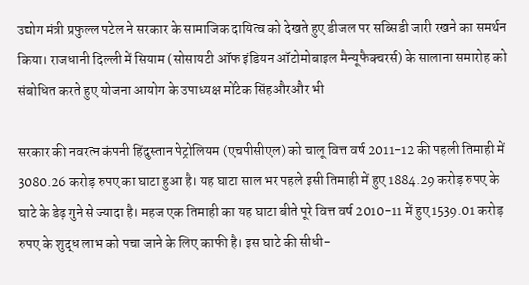उद्योग मंत्री प्रफुल्ल पटेल ने सरकार के सामाजिक दायित्व को देखते हुए डीजल पर सब्सिडी जारी रखने का समर्थन किया। राजधानी दिल्ली में सियाम (सोसायटी ऑफ इंडियन ऑटोमोबाइल मैन्यूफैक्चरर्स) के सालाना समारोह को संबोधित करते हुए योजना आयोग के उपाध्यक्ष मोंटेक सिंहऔरऔर भी

सरकार की नवरत्न कंपनी हिंदुस्तान पेट्रोलियम (एचपीसीएल) को चालू वित्त वर्ष 2011-12 की पहली तिमाही में 3080.26 करोड़ रुपए का घाटा हुआ है। यह घाटा साल भर पहले इसी तिमाही में हुए 1884.29 करोड़ रुपए के घाटे के डेढ़ गुने से ज्यादा है। महज एक तिमाही का यह घाटा बीते पूरे वित्त वर्ष 2010-11 में हुए 1539.01 करोड़ रुपए के शुद्ध लाभ को पचा जाने के लिए काफी है। इस घाटे की सीधी-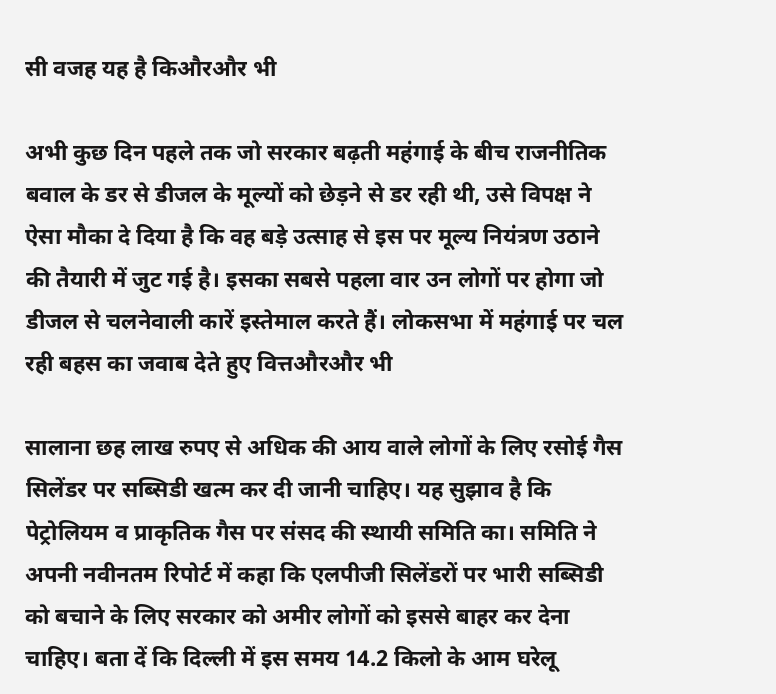सी वजह यह है किऔरऔर भी

अभी कुछ दिन पहले तक जो सरकार बढ़ती महंगाई के बीच राजनीतिक बवाल के डर से डीजल के मूल्यों को छेड़ने से डर रही थी, उसे विपक्ष ने ऐसा मौका दे दिया है कि वह बड़े उत्साह से इस पर मूल्य नियंत्रण उठाने की तैयारी में जुट गई है। इसका सबसे पहला वार उन लोगों पर होगा जो डीजल से चलनेवाली कारें इस्तेमाल करते हैं। लोकसभा में महंगाई पर चल रही बहस का जवाब देते हुए वित्तऔरऔर भी

सालाना छह लाख रुपए से अधिक की आय वाले लोगों के लिए रसोई गैस सिलेंडर पर सब्सिडी खत्म कर दी जानी चाहिए। यह सुझाव है कि पेट्रोलियम व प्राकृतिक गैस पर संसद की स्थायी समिति का। समिति ने अपनी नवीनतम रिपोर्ट में कहा कि एलपीजी सिलेंडरों पर भारी सब्सिडी को बचाने के लिए सरकार को अमीर लोगों को इससे बाहर कर देना चाहिए। बता दें कि दिल्ली में इस समय 14.2 किलो के आम घरेलू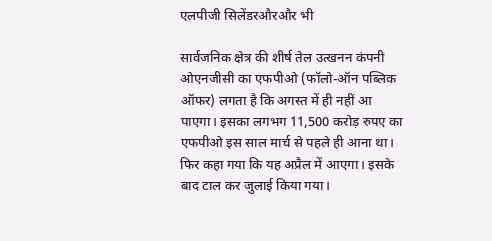एलपीजी सिलेंडरऔरऔर भी

सार्वजनिक क्षेत्र की शीर्ष तेल उत्खनन कंपनी ओएनजीसी का एफपीओ (फॉलो-ऑन पब्लिक ऑफर) लगता है कि अगस्त में ही नहीं आ पाएगा। इसका लगभग 11,500 करोड़ रुपए का एफपीओ इस साल मार्च से पहले ही आना था। फिर कहा गया कि यह अप्रैल में आएगा। इसके बाद टाल कर जुलाई किया गया।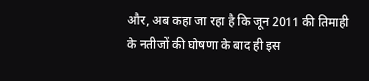और, अब कहा जा रहा है कि जून 2011 की तिमाही के नतीजों की घोषणा के बाद ही इस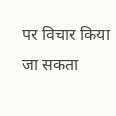पर विचार किया जा सकता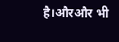है।औरऔर भी